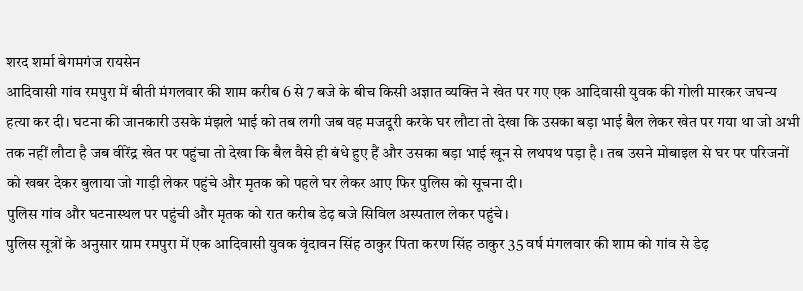शरद शर्मा बेगमगंज रायसेन
आदिवासी गांव रमपुरा में बीती मंगलवार की शाम करीब 6 से 7 बजे के बीच किसी अज्ञात व्यक्ति ने खेत पर गए एक आदिवासी युवक की गोली मारकर जघन्य हत्या कर दी। घटना की जानकारी उसके मंझले भाई को तब लगी जब वह मजदूरी करके घर लौटा तो देखा कि उसका बड़ा भाई बैल लेकर खेत पर गया था जो अभी तक नहीं लौटा है जब वीरेंद्र खेत पर पहुंचा तो देखा कि बैल वैसे ही बंधे हुए हैं और उसका बड़ा भाई खून से लथपथ पड़ा है । तब उसने मोबाइल से घर पर परिजनों को खबर देकर बुलाया जो गाड़ी लेकर पहुंचे और मृतक को पहले घर लेकर आए फिर पुलिस को सूचना दी।
पुलिस गांव और घटनास्थल पर पहुंची और मृतक को रात करीब डेढ़ बजे सिविल अस्पताल लेकर पहुंचे।
पुलिस सूत्रों के अनुसार ग्राम रमपुरा में एक आदिवासी युवक वृंदावन सिंह ठाकुर पिता करण सिंह ठाकुर 35 वर्ष मंगलवार की शाम को गांव से डेढ़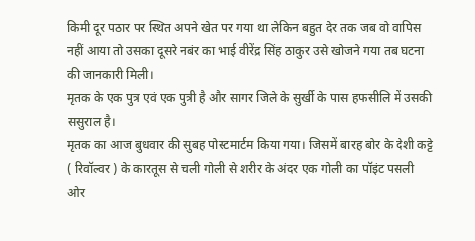किमी दूर पठार पर स्थित अपने खेत पर गया था लेकिन बहुत देर तक जब वो वापिस नहीं आया तो उसका दूसरे नबंर का भाई वीरेंद्र सिंह ठाकुर उसे खोजने गया तब घटना की जानकारी मिली।
मृतक के एक पुत्र एवं एक पुत्री है और सागर जिले के सुर्खी के पास हफसीलि में उसकी ससुराल है।
मृतक का आज बुधवार की सुबह पोस्टमार्टम किया गया। जिसमें बारह बोर के देशी कट्टे ( रिवॉल्वर ) के कारतूस से चली गोली से शरीर के अंदर एक गोली का पॉइंट पसली ओर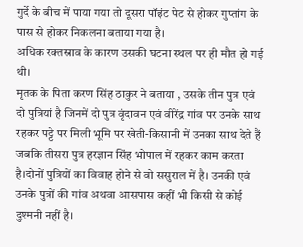गुर्दे के बीच में पाया गया तो दूसरा पॉइंट पेट से होकर गुप्तांग के पास से होकर निकलना बताया गया है।
अधिक रक्तस्राव के कारण उसकी घटना स्थल पर ही मौत हो गई थी।
मृतक के पिता करण सिंह ठाकुर ने बताया , उसके तीन पुत्र एवं दो पुत्रियां है जिनमें दो पुत्र वृंदावन एवं वीरेंद्र गांव पर उनके साथ रहकर पट्टे पर मिली भूमि पर खेती-किसानी में उनका साथ देते हैं जबकि तीसरा पुत्र हरज्ञान सिंह भोपाल में रहकर काम करता है।दोनों पुत्रियों का विवाह होने से वो ससुराल में है। उनकी एवं उनके पुत्रों की गांव अथवा आसपास कहीं भी किसी से कोई दुश्मनी नहीं है।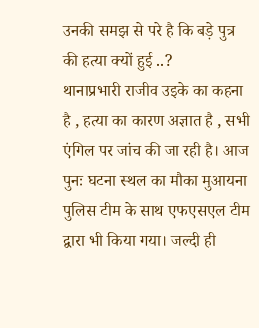उनकी समझ से परे है कि बड़े पुत्र की हत्या क्यों हुई ..?
थानाप्रभारी राजीव उइके का कहना है , हत्या का कारण अज्ञात है , सभी एंगिल पर जांच की जा रही है। आज पुनः घटना स्थल का मौका मुआयना पुलिस टीम के साथ एफएसएल टीम द्वारा भी किया गया। जल्दी ही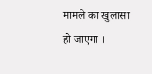मामले का खुलासा हो जाएगा ।